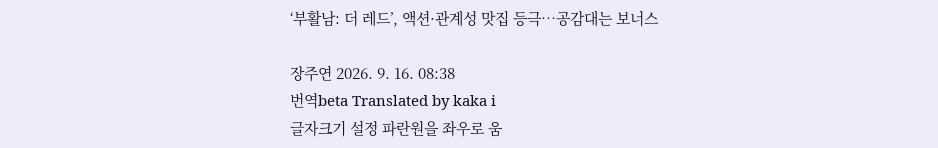‘부활남: 더 레드’, 액션·관계성 맛집 등극…공감대는 보너스

장주연 2026. 9. 16. 08:38
번역beta Translated by kaka i
글자크기 설정 파란원을 좌우로 움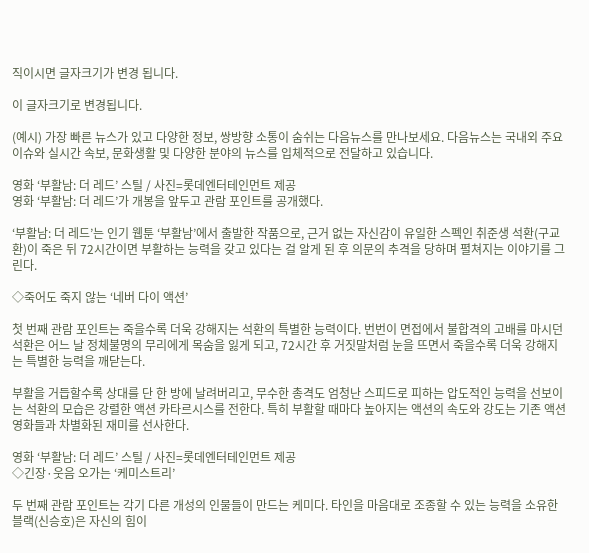직이시면 글자크기가 변경 됩니다.

이 글자크기로 변경됩니다.

(예시) 가장 빠른 뉴스가 있고 다양한 정보, 쌍방향 소통이 숨쉬는 다음뉴스를 만나보세요. 다음뉴스는 국내외 주요이슈와 실시간 속보, 문화생활 및 다양한 분야의 뉴스를 입체적으로 전달하고 있습니다.

영화 ‘부활남: 더 레드’ 스틸 / 사진=롯데엔터테인먼트 제공
영화 ‘부활남: 더 레드’가 개봉을 앞두고 관람 포인트를 공개했다.

‘부활남: 더 레드’는 인기 웹툰 ‘부활남’에서 출발한 작품으로, 근거 없는 자신감이 유일한 스펙인 취준생 석환(구교환)이 죽은 뒤 72시간이면 부활하는 능력을 갖고 있다는 걸 알게 된 후 의문의 추격을 당하며 펼쳐지는 이야기를 그린다.

◇죽어도 죽지 않는 ‘네버 다이 액션’

첫 번째 관람 포인트는 죽을수록 더욱 강해지는 석환의 특별한 능력이다. 번번이 면접에서 불합격의 고배를 마시던 석환은 어느 날 정체불명의 무리에게 목숨을 잃게 되고, 72시간 후 거짓말처럼 눈을 뜨면서 죽을수록 더욱 강해지는 특별한 능력을 깨닫는다.

부활을 거듭할수록 상대를 단 한 방에 날려버리고, 무수한 총격도 엄청난 스피드로 피하는 압도적인 능력을 선보이는 석환의 모습은 강렬한 액션 카타르시스를 전한다. 특히 부활할 때마다 높아지는 액션의 속도와 강도는 기존 액션 영화들과 차별화된 재미를 선사한다.

영화 ‘부활남: 더 레드’ 스틸 / 사진=롯데엔터테인먼트 제공
◇긴장·웃음 오가는 ‘케미스트리’

두 번째 관람 포인트는 각기 다른 개성의 인물들이 만드는 케미다. 타인을 마음대로 조종할 수 있는 능력을 소유한 블랙(신승호)은 자신의 힘이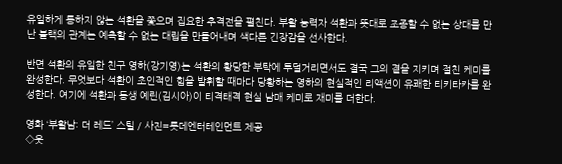유일하게 통하지 않는 석환을 쫓으며 집요한 추격전을 펼친다. 부활 능력자 석환과 뜻대로 조종할 수 없는 상대를 만난 블랙의 관계는 예측할 수 없는 대립을 만들어내며 색다른 긴장감을 선사한다.

반면 석환의 유일한 친구 영하(강기영)는 석환의 황당한 부탁에 투덜거리면서도 결국 그의 곁을 지키며 절친 케미를 완성한다. 무엇보다 석환이 초인적인 힘을 발휘할 때마다 당황하는 영하의 현실적인 리액션이 유쾌한 티키타카를 완성한다. 여기에 석환과 동생 예린(김시아)이 티격태격 현실 남매 케미로 재미를 더한다.

영화 ‘부활남: 더 레드’ 스틸 / 사진=롯데엔터테인먼트 제공
◇웃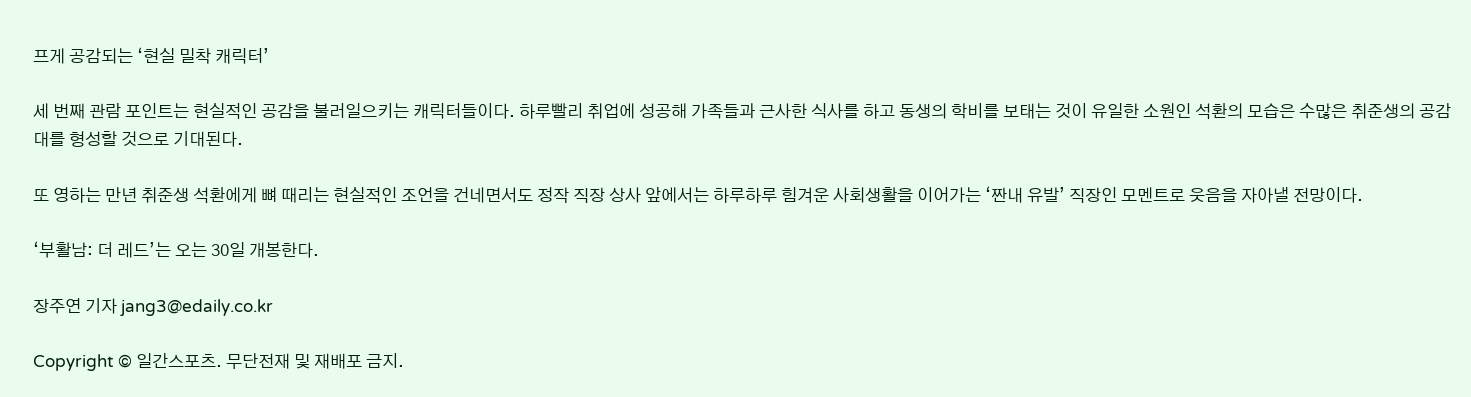프게 공감되는 ‘현실 밀착 캐릭터’

세 번째 관람 포인트는 현실적인 공감을 불러일으키는 캐릭터들이다. 하루빨리 취업에 성공해 가족들과 근사한 식사를 하고 동생의 학비를 보태는 것이 유일한 소원인 석환의 모습은 수많은 취준생의 공감대를 형성할 것으로 기대된다.

또 영하는 만년 취준생 석환에게 뼈 때리는 현실적인 조언을 건네면서도 정작 직장 상사 앞에서는 하루하루 힘겨운 사회생활을 이어가는 ‘짠내 유발’ 직장인 모멘트로 웃음을 자아낼 전망이다.

‘부활남: 더 레드’는 오는 30일 개봉한다.

장주연 기자 jang3@edaily.co.kr

Copyright © 일간스포츠. 무단전재 및 재배포 금지.